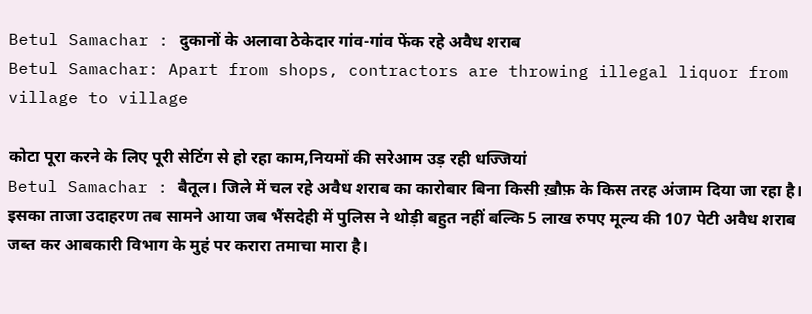Betul Samachar : दुकानों के अलावा ठेकेदार गांव-गांव फेंक रहे अवैध शराब
Betul Samachar: Apart from shops, contractors are throwing illegal liquor from village to village

कोटा पूरा करने के लिए पूरी सेटिंग से हो रहा काम,नियमों की सरेआम उड़ रही धज्जियां
Betul Samachar : बैतूल। जिले में चल रहे अवैध शराब का कारोबार बिना किसी ख़ौफ़ के किस तरह अंजाम दिया जा रहा है। इसका ताजा उदाहरण तब सामने आया जब भैंसदेही में पुलिस ने थोड़ी बहुत नहीं बल्कि 5 लाख रुपए मूल्य की 107 पेटी अवैध शराब जब्त कर आबकारी विभाग के मुहं पर करारा तमाचा मारा है।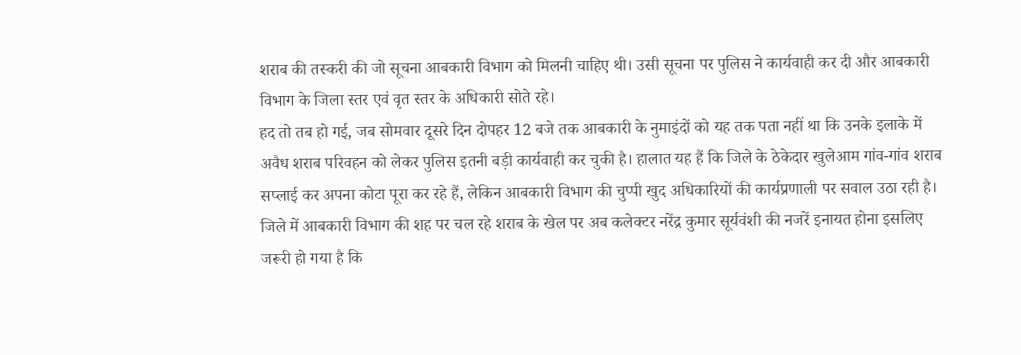शराब की तस्करी की जो सूचना आबकारी विभाग को मिलनी चाहिए थी। उसी सूचना पर पुलिस ने कार्यवाही कर दी और आबकारी विभाग के जिला स्तर एवं वृत स्तर के अधिकारी सोते रहे।
हद तो तब हो गई, जब सोमवार दूसरे दिन दोपहर 12 बजे तक आबकारी के नुमाइंदों को यह तक पता नहीं था कि उनके इलाके में अवैध शराब परिवहन को लेकर पुलिस इतनी बड़ी कार्यवाही कर चुकी है। हालात यह हैं कि जिले के ठेकेदार खुलेआम गांव-गांव शराब सप्लाई कर अपना कोटा पूरा कर रहे हैं, लेकिन आबकारी विभाग की चुप्पी खुद अधिकारियों की कार्यप्रणाली पर सवाल उठा रही है। जिले में आबकारी विभाग की शह पर चल रहे शराब के खेल पर अब कलेक्टर नरेंद्र कुमार सूर्यवंशी की नजरें इनायत होना इसलिए जरूरी हो गया है कि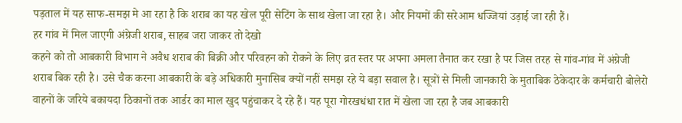पड़ताल में यह साफ-समझ मे आ रहा है कि शराब का यह खेल पूरी सेटिंग के साथ खेला जा रहा है। और नियमों की सरेआम धज्जियां उड़ाई जा रही हैं।
हर गांव में मिल जाएगी अंग्रेजी शराब, साहब जरा जाकर तो देखो
कहने को तो आबकारी विभाग ने अवैध शराब की बिक्री और परिवहन को रोकने के लिए व्रत स्तर पर अपना अमला तैनात कर रखा है पर जिस तरह से गांव-गांव में अंग्रेजी शराब बिक रही है। उसे चैक करना आबकारी के बड़े अधिकारी मुनासिब क्यों नहीं समझ रहे ये बड़ा सवाल है। सूत्रों से मिली जानकारी के मुताबिक ठेकेदार के कर्मचारी बोलेरो वाहनों के जरिये बकायदा ठिकानों तक आर्डर का माल खुद पहुंचाकर दे रहे हैं। यह पूरा गोरखधंधा रात में खेला जा रहा है जब आबकारी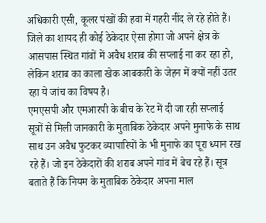अधिकारी एसी, कूलर पंखों की हवा में गहरी नींद ले रहे होते हैं। जिले का शायद ही कोई ठेकेदार ऐसा होगा जो अपने क्षेत्र के आसपास स्थित गांवों में अवैध शराब की सप्लाई ना कर रहा हो, लेकिन शराब का काला खेक आबकारी के जेहन में क्यों नहीं उतर रहा ये जांच का विषय है।
एमएसपी और एमआरपी के बीच के रेट में दी जा रही सप्लाई
सूत्रों से मिली जानकारी के मुताबिक ठेकेदार अपने मुनाफे के साथ साथ उन अवैध फुटकर व्यापारियों के भी मुनाफे का पूरा ध्यान रख रहे हैं। जो इन ठेकेदारों की शराब अपने गांव में बेच रहे हैं। सूत्र बताते हैं कि नियम के मुताबिक ठेकेदार अपना माल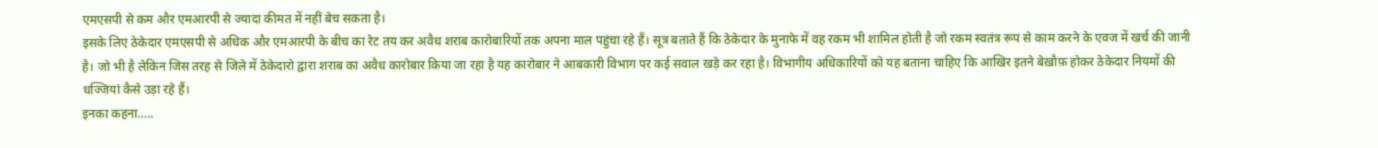एमएसपी से कम और एमआरपी से ज्यादा कीमत में नहीं बेच सकता है।
इसके लिए ठेकेदार एमएसपी से अधिक और एमआरपी के बीच का रेट तय कर अवैध शराब कारोबारियों तक अपना माल पहुंचा रहे हैं। सूत्र बताते हैं कि ठेकेदार के मुनाफे में वह रकम भी शामिल होती है जो रकम स्वतंत्र रूप से काम करने के एवज में खर्च की जानी है। जो भी है लेकिन जिस तरह से जिले में ठेकेदारो द्वारा शराब का अवैध कारोबार किया जा रहा है यह कारोबार ने आबकारी विभाग पर कई सवाल खड़े कर रहा है। विभागीय अधिकारियों को यह बताना चाहिए कि आखिर इतने बेख़ौफ़ होकर ठेकेदार नियमों की धज्जियां कैसे उड़ा रहे हैं।
इनका कहना…..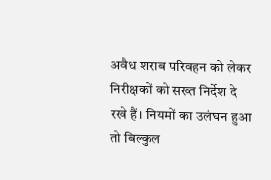अवैध शराब परिवहन को लेकर निरीक्षकों को सख्त निर्देश दे रखे हैं। नियमों का उलंघन हुआ तो बिल्कुल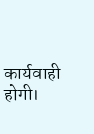कार्यवाही होगी।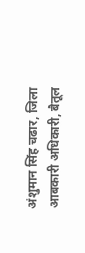अंशुमान सिंह चढार, जिला आबकारी अधिकारी, बैतूल